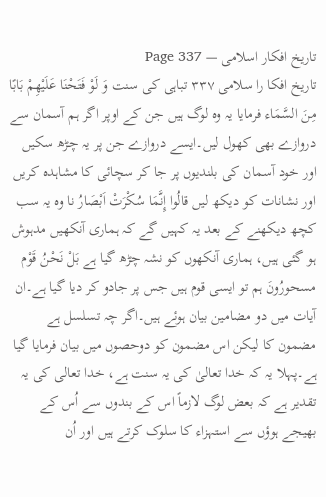تاریخ افکار اسلامی — Page 337
تاریخ افکا را سلامی ٣٣٧ تباہی کی سنت وَ لَوْ فَتَحْنَا عَلَيْهِمْ بَابًا مِنَ السَّمَاء فرمایا یہ وہ لوگ ہیں جن کے اوپر اگر ہم آسمان سے دروازے بھی کھول لیں۔ایسے دروازے جن پر یہ چڑھ سکیں اور خود آسمان کی بلندیوں پر جا کر سچائی کا مشاہدہ کریں اور نشانات کو دیکھ لیں قالُوا إِنَّمَا سُكْرَتْ اَبْصَارُ نا وہ یہ سب کچھ دیکھنے کے بعد یہ کہیں گے کہ ہماری آنکھیں مدہوش ہو گئی ہیں، ہماری آنکھوں کو نشہ چڑھ گیا ہے بَلْ نَحْنُ قَوْم مسحورُونَ ہم تو ایسی قوم ہیں جس پر جادو کر دیا گیا ہے۔ان آیات میں دو مضامین بیان ہوئے ہیں۔اگر چہ تسلسل ہے مضمون کا لیکن اس مضمون کو دوحصوں میں بیان فرمایا گیا ہے۔پہلا یہ کہ خدا تعالیٰ کی یہ سنت ہے، خدا تعالی کی یہ تقدیر ہے کہ بعض لوگ لازماً اس کے بندوں سے اُس کے بھیجے ہوؤں سے استہزاء کا سلوک کرتے ہیں اور اُن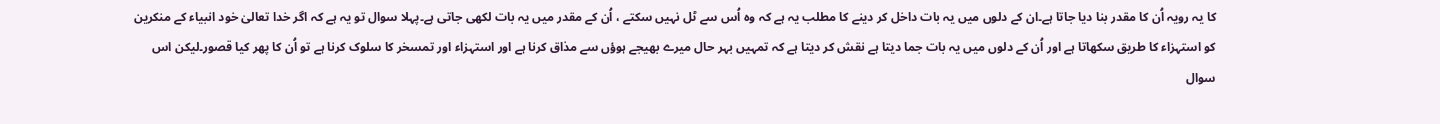کا یہ رویہ اُن کا مقدر بنا دیا جاتا ہے۔ان کے دلوں میں یہ بات داخل کر دینے کا مطلب یہ ہے کہ وہ اُس سے ٹل نہیں سکتے ، اُن کے مقدر میں یہ بات لکھی جاتی ہے۔پہلا سوال تو یہ ہے کہ اگر خدا تعالیٰ خود انبیاء کے منکرین کو استہزاء کا طریق سکھاتا ہے اور اُن کے دلوں میں یہ بات جما دیتا ہے نقش کر دیتا ہے کہ تمہیں بہر حال میرے بھیجے ہوؤں سے مذاق کرنا ہے اور استہزاء اور تمسخر کا سلوک کرنا ہے تو اُن کا پھر کیا قصور۔لیکن اس سوال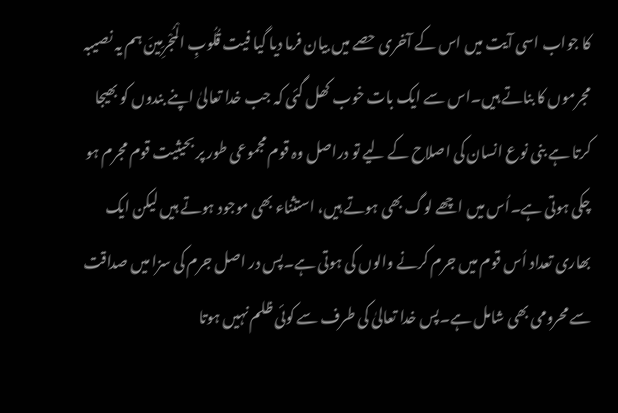کا جواب اسی آیت میں اس کے آخری حصے میں بیان فرما دیا گیا فیت قُلُوبِ الْمُجْرِمِينَ ہم یہ نصیبہ مجرموں کا بناتے ہیں۔اس سے ایک بات خوب کھل گئی کہ جب خدا تعالیٰ اپنے بندوں کو بھیجا کرتا ہے بنی نوع انسان کی اصلاح کے لیے تو دراصل وہ قوم مجموعی طور پر بحیثیت قوم مجرم ہو چکی ہوتی ہے۔اُس میں اچھے لوگ بھی ہوتے ہیں، استثناء بھی موجود ہوتے ہیں لیکن ایک بھاری تعداد اُس قوم میں جرم کرنے والوں کی ہوتی ہے۔پس در اصل جرم کی سزا میں صداقت سے محرومی بھی شامل ہے۔پس خدا تعالیٰ کی طرف سے کوئی ظلم نہیں ہوتا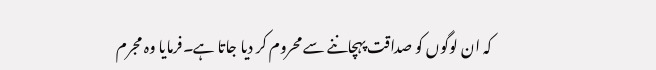کہ ان لوگوں کو صداقت پہچاننے سے محروم کر دیا جاتا ہے۔فرمایا وہ مجرم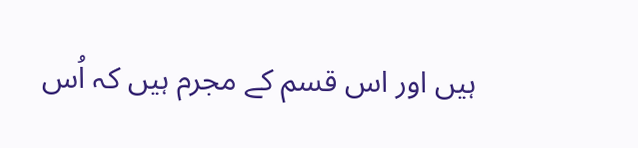ہیں اور اس قسم کے مجرم ہیں کہ اُس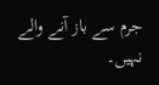جرم سے باز آنے والے نہیں۔